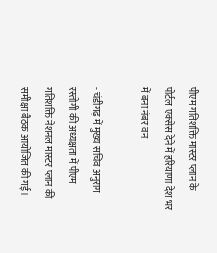पीएम गतिशक्ति मास्टर प्लान के पोर्टल एक्सेस देने में हरियाणा देश भर में बना नंबर वन

- चंडीगढ़ में मुख्य सचिव अनुराग रस्तोगी की अध्यक्षता में पीएम गतिशक्ति नेशनल मास्टर प्लान की समीक्षा बैठक आयोजित की गई।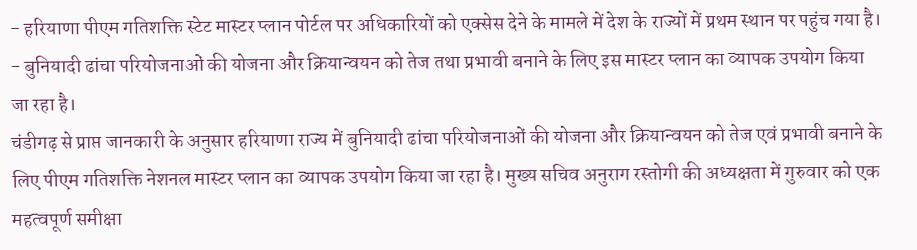- हरियाणा पीएम गतिशक्ति स्टेट मास्टर प्लान पोर्टल पर अधिकारियों को एक्सेस देने के मामले में देश के राज्यों में प्रथम स्थान पर पहुंच गया है।
- बुनियादी ढांचा परियोजनाओं की योजना और क्रियान्वयन को तेज तथा प्रभावी बनाने के लिए इस मास्टर प्लान का व्यापक उपयोग किया जा रहा है।
चंडीगढ़ से प्राप्त जानकारी के अनुसार हरियाणा राज्य में बुनियादी ढांचा परियोजनाओं की योजना और क्रियान्वयन को तेज एवं प्रभावी बनाने के लिए पीएम गतिशक्ति नेशनल मास्टर प्लान का व्यापक उपयोग किया जा रहा है। मुख्य सचिव अनुराग रस्तोगी की अध्यक्षता में गुरुवार को एक महत्वपूर्ण समीक्षा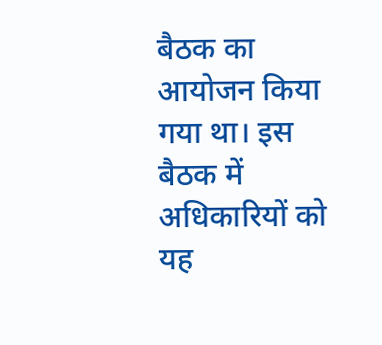बैठक का आयोजन किया गया था। इस बैठक में अधिकारियों को यह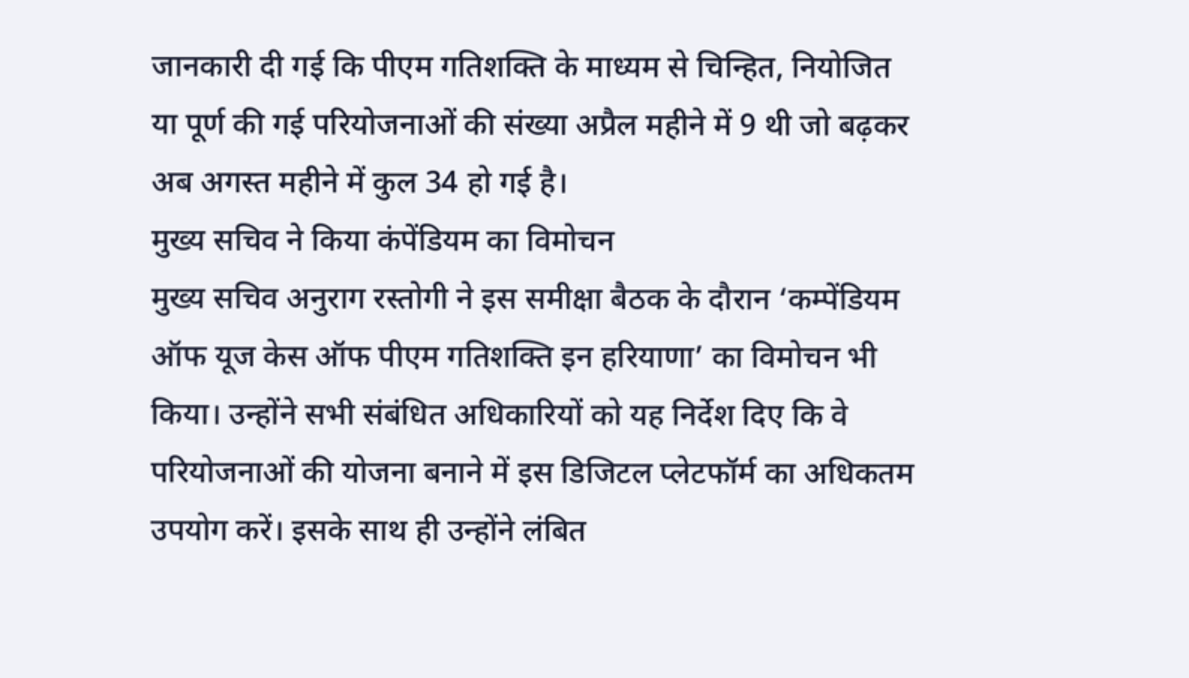जानकारी दी गई कि पीएम गतिशक्ति के माध्यम से चिन्हित, नियोजित या पूर्ण की गई परियोजनाओं की संख्या अप्रैल महीने में 9 थी जो बढ़कर अब अगस्त महीने में कुल 34 हो गई है।
मुख्य सचिव ने किया कंपेंडियम का विमोचन
मुख्य सचिव अनुराग रस्तोगी ने इस समीक्षा बैठक के दौरान ‘कम्पेंडियम ऑफ यूज केस ऑफ पीएम गतिशक्ति इन हरियाणा’ का विमोचन भी किया। उन्होंने सभी संबंधित अधिकारियों को यह निर्देश दिए कि वे परियोजनाओं की योजना बनाने में इस डिजिटल प्लेटफॉर्म का अधिकतम उपयोग करें। इसके साथ ही उन्होंने लंबित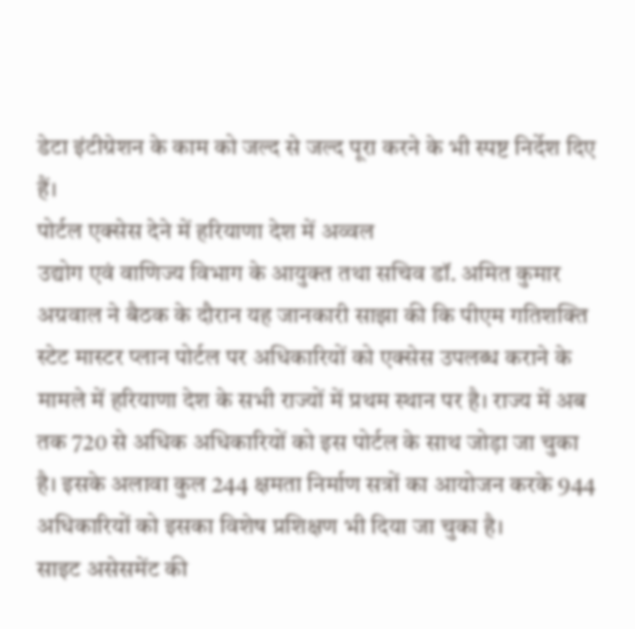डेटा इंटीग्रेशन के काम को जल्द से जल्द पूरा करने के भी स्पष्ट निर्देश दिए हैं।
पोर्टल एक्सेस देने में हरियाणा देश में अव्वल
उद्योग एवं वाणिज्य विभाग के आयुक्त तथा सचिव डॉ. अमित कुमार अग्रवाल ने बैठक के दौरान यह जानकारी साझा की कि पीएम गतिशक्ति स्टेट मास्टर प्लान पोर्टल पर अधिकारियों को एक्सेस उपलब्ध कराने के मामले में हरियाणा देश के सभी राज्यों में प्रथम स्थान पर है। राज्य में अब तक 720 से अधिक अधिकारियों को इस पोर्टल के साथ जोड़ा जा चुका है। इसके अलावा कुल 244 क्षमता निर्माण सत्रों का आयोजन करके 944 अधिकारियों को इसका विशेष प्रशिक्षण भी दिया जा चुका है।
साइट असेसमेंट की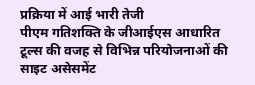प्रक्रिया में आई भारी तेजी
पीएम गतिशक्ति के जीआईएस आधारित टूल्स की वजह से विभिन्न परियोजनाओं की साइट असेसमेंट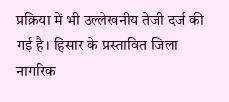प्रक्रिया में भी उल्लेखनीय तेजी दर्ज की गई है। हिसार के प्रस्तावित जिला नागरिक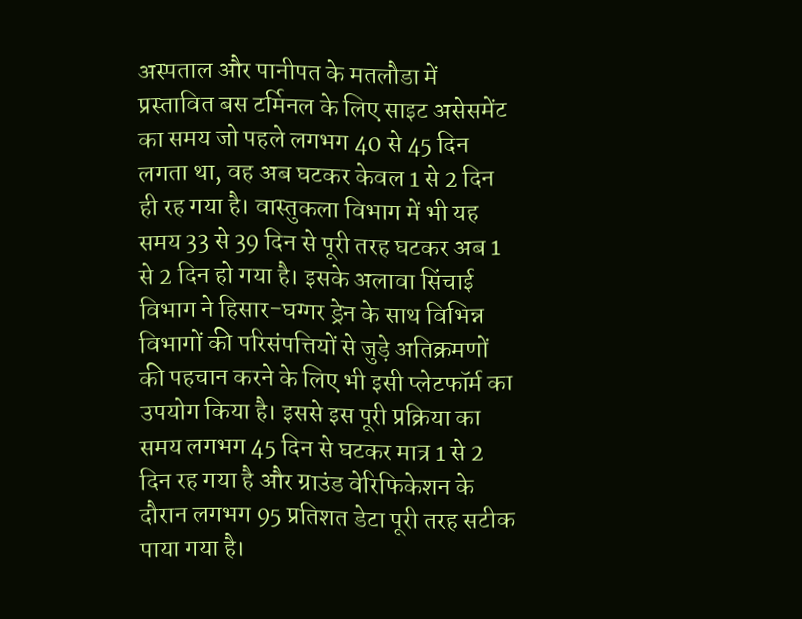अस्पताल और पानीपत के मतलौडा में प्रस्तावित बस टर्मिनल के लिए साइट असेसमेंट का समय जो पहले लगभग 40 से 45 दिन लगता था, वह अब घटकर केवल 1 से 2 दिन ही रह गया है। वास्तुकला विभाग में भी यह समय 33 से 39 दिन से पूरी तरह घटकर अब 1 से 2 दिन हो गया है। इसके अलावा सिंचाई विभाग ने हिसार-घग्गर ड्रेन के साथ विभिन्न विभागों की परिसंपत्तियों से जुड़े अतिक्रमणों की पहचान करने के लिए भी इसी प्लेटफॉर्म का उपयोग किया है। इससे इस पूरी प्रक्रिया का समय लगभग 45 दिन से घटकर मात्र 1 से 2 दिन रह गया है और ग्राउंड वेरिफिकेशन के दौरान लगभग 95 प्रतिशत डेटा पूरी तरह सटीक पाया गया है।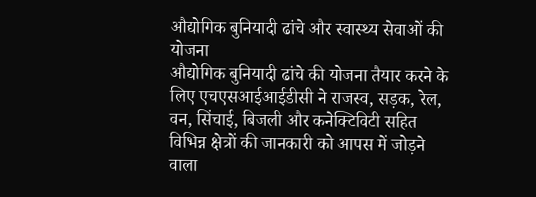औद्योगिक बुनियादी ढांचे और स्वास्थ्य सेवाओं की योजना
औद्योगिक बुनियादी ढांचे की योजना तैयार करने के लिए एचएसआईआईडीसी ने राजस्व, सड़क, रेल, वन, सिंचाई, बिजली और कनेक्टिविटी सहित विभिन्न क्षेत्रों की जानकारी को आपस में जोड़ने वाला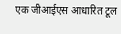एक जीआईएस आधारित टूल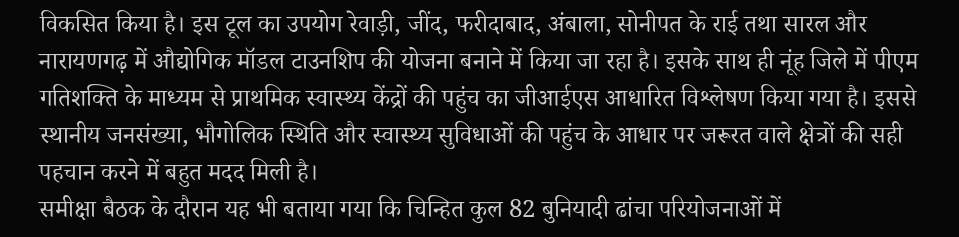विकसित किया है। इस टूल का उपयोग रेवाड़ी, जींद, फरीदाबाद, अंबाला, सोनीपत के राई तथा सारल और नारायणगढ़ में औद्योगिक मॉडल टाउनशिप की योजना बनाने में किया जा रहा है। इसके साथ ही नूंह जिले में पीएम गतिशक्ति के माध्यम से प्राथमिक स्वास्थ्य केंद्रों की पहुंच का जीआईएस आधारित विश्लेषण किया गया है। इससे स्थानीय जनसंख्या, भौगोलिक स्थिति और स्वास्थ्य सुविधाओं की पहुंच के आधार पर जरूरत वाले क्षेत्रों की सही पहचान करने में बहुत मदद मिली है।
समीक्षा बैठक के दौरान यह भी बताया गया कि चिन्हित कुल 82 बुनियादी ढांचा परियोजनाओं में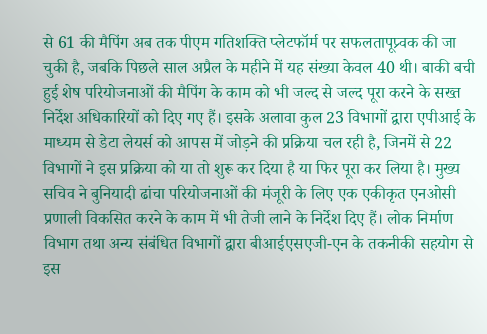से 61 की मैपिंग अब तक पीएम गतिशक्ति प्लेटफॉर्म पर सफलतापूप्र्वक की जा चुकी है, जबकि पिछले साल अप्रैल के महीने में यह संख्या केवल 40 थी। बाकी बची हुई शेष परियोजनाओं की मैपिंग के काम को भी जल्द से जल्द पूरा करने के सख्त निर्देश अधिकारियों को दिए गए हैं। इसके अलावा कुल 23 विभागों द्वारा एपीआई के माध्यम से डेटा लेयर्स को आपस में जोड़ने की प्रक्रिया चल रही है, जिनमें से 22 विभागों ने इस प्रक्रिया को या तो शुरू कर दिया है या फिर पूरा कर लिया है। मुख्य सचिव ने बुनियादी ढांचा परियोजनाओं की मंजूरी के लिए एक एकीकृत एनओसी प्रणाली विकसित करने के काम में भी तेजी लाने के निर्देश दिए हैं। लोक निर्माण विभाग तथा अन्य संबंधित विभागों द्वारा बीआईएसएजी-एन के तकनीकी सहयोग से इस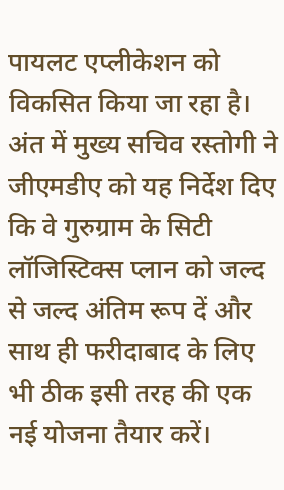पायलट एप्लीकेशन को विकसित किया जा रहा है। अंत में मुख्य सचिव रस्तोगी ने जीएमडीए को यह निर्देश दिए कि वे गुरुग्राम के सिटी लॉजिस्टिक्स प्लान को जल्द से जल्द अंतिम रूप दें और साथ ही फरीदाबाद के लिए भी ठीक इसी तरह की एक नई योजना तैयार करें।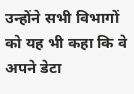उन्होंने सभी विभागों को यह भी कहा कि वे अपने डेटा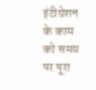इंटीग्रेशन के काम को समय पर पूरा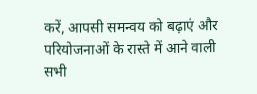करें, आपसी समन्वय को बढ़ाएं और परियोजनाओं के रास्ते में आने वाली सभी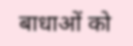बाधाओं को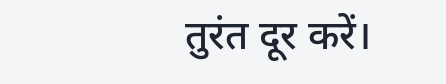तुरंत दूर करें।